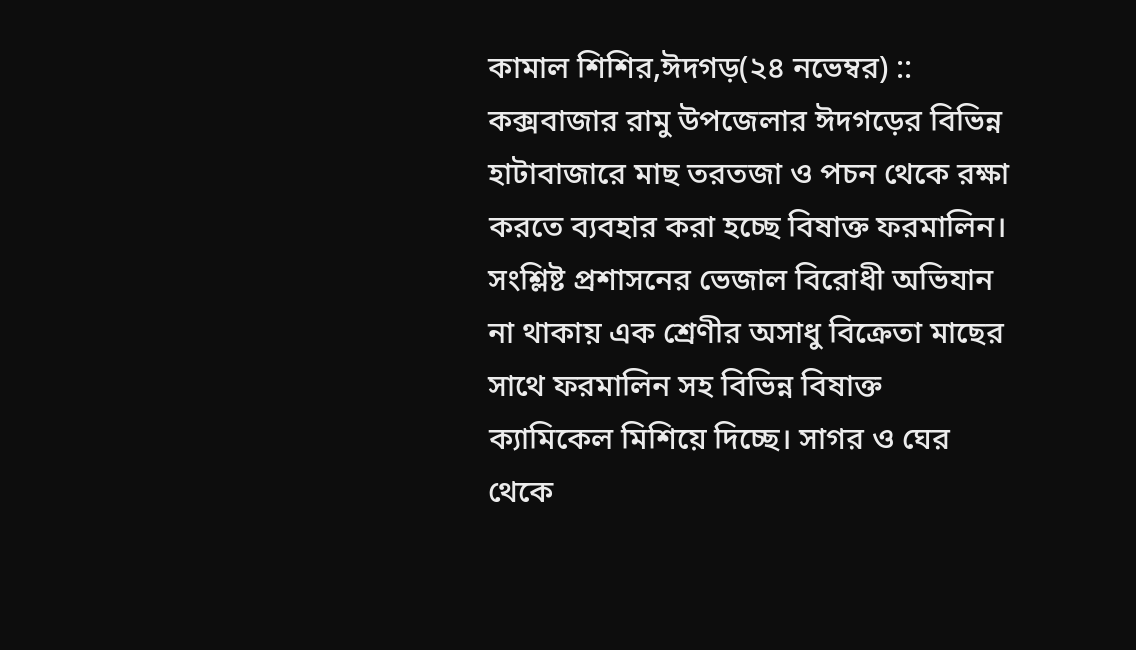কামাল শিশির,ঈদগড়(২৪ নভেম্বর) :: কক্সবাজার রামু উপজেলার ঈদগড়ের বিভিন্ন হাটাবাজারে মাছ তরতজা ও পচন থেকে রক্ষা করতে ব্যবহার করা হচ্ছে বিষাক্ত ফরমালিন। সংশ্লিষ্ট প্রশাসনের ভেজাল বিরোধী অভিযান না থাকায় এক শ্রেণীর অসাধু বিক্রেতা মাছের সাথে ফরমালিন সহ বিভিন্ন বিষাক্ত ক্যামিকেল মিশিয়ে দিচ্ছে। সাগর ও ঘের থেকে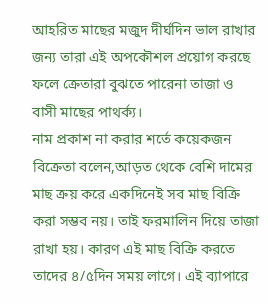আহরিত মাছের মজুদ দীর্ঘদিন ভাল রাখার জন্য তারা এই অপকৌশল প্রয়োগ করছে ফলে ক্রেতারা বুঝতে পারেনা তাজা ও বাসী মাছের পাথর্ক্য।
নাম প্রকাশ না করার শর্তে কয়েকজন বিক্রেতা বলেন,আড়ত থেকে বেশি দামের মাছ ক্রয় করে একদিনেই সব মাছ বিক্রি করা সম্ভব নয়। তাই ফরমালিন দিয়ে তাজা রাখা হয়। কারণ এই মাছ বিক্রি করতে তাদের ৪/৫দিন সময় লাগে। এই ব্যাপারে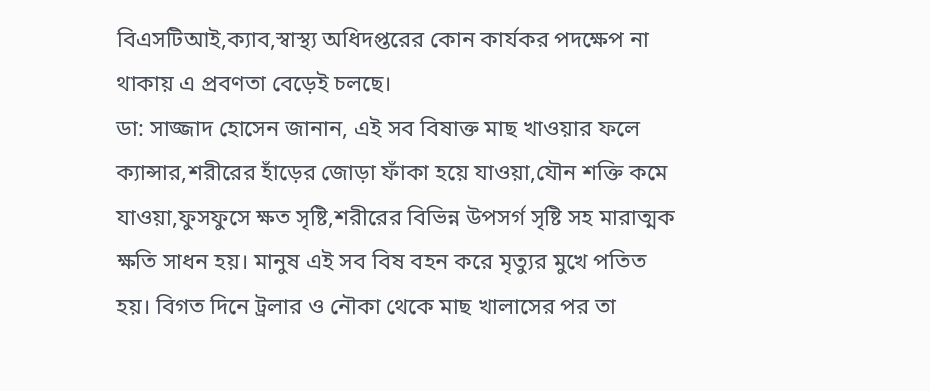বিএসটিআই,ক্যাব,স্বাস্থ্য অধিদপ্তরের কোন কার্যকর পদক্ষেপ না থাকায় এ প্রবণতা বেড়েই চলছে।
ডা: সাজ্জাদ হোসেন জানান, এই সব বিষাক্ত মাছ খাওয়ার ফলে ক্যান্সার,শরীরের হাঁড়ের জোড়া ফাঁকা হয়ে যাওয়া,যৌন শক্তি কমে যাওয়া,ফুসফুসে ক্ষত সৃষ্টি,শরীরের বিভিন্ন উপসর্গ সৃষ্টি সহ মারাত্মক ক্ষতি সাধন হয়। মানুষ এই সব বিষ বহন করে মৃত্যুর মুখে পতিত হয়। বিগত দিনে ট্রলার ও নৌকা থেকে মাছ খালাসের পর তা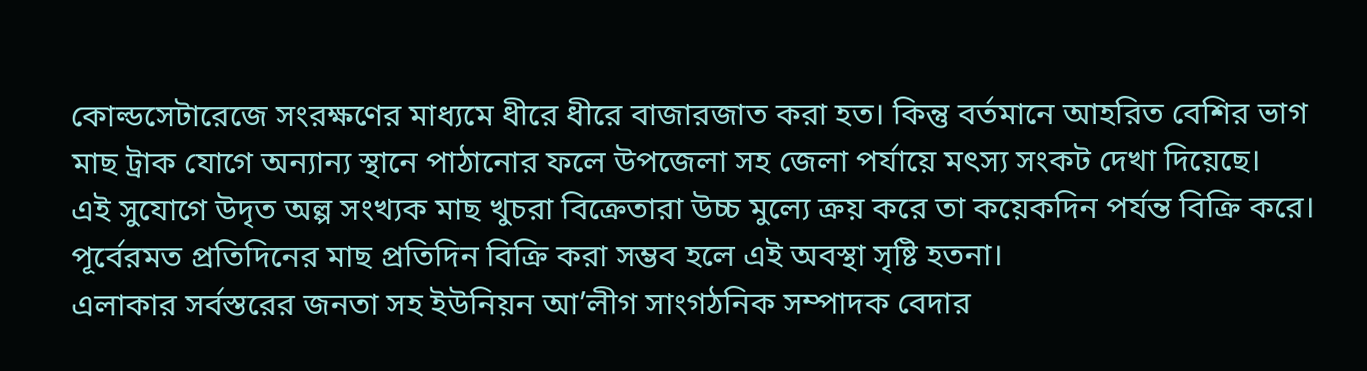কোল্ডসেটারেজে সংরক্ষণের মাধ্যমে ধীরে ধীরে বাজারজাত করা হত। কিন্তু বর্তমানে আহরিত বেশির ভাগ মাছ ট্রাক যোগে অন্যান্য স্থানে পাঠানোর ফলে উপজেলা সহ জেলা পর্যায়ে মৎস্য সংকট দেখা দিয়েছে।
এই সুযোগে উদৃত অল্প সংখ্যক মাছ খুচরা বিক্রেতারা উচ্চ মুল্যে ক্রয় করে তা কয়েকদিন পর্যন্ত বিক্রি করে। পূর্বেরমত প্রতিদিনের মাছ প্রতিদিন বিক্রি করা সম্ভব হলে এই অবস্থা সৃষ্টি হতনা।
এলাকার সর্বস্তরের জনতা সহ ইউনিয়ন আ’লীগ সাংগঠনিক সম্পাদক বেদার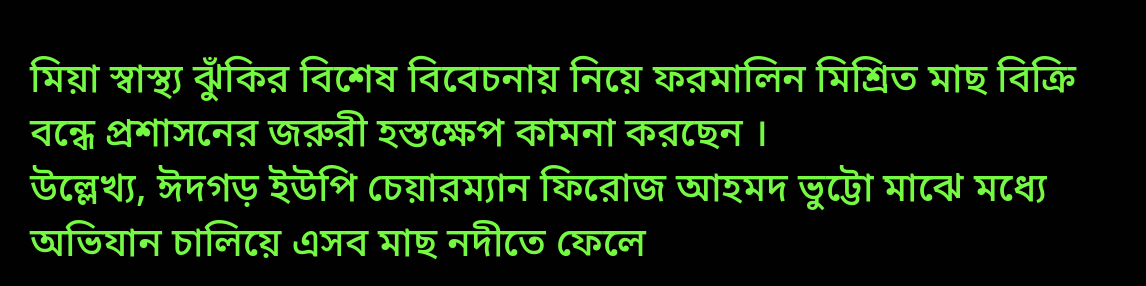মিয়া স্বাস্থ্য ঝুঁকির বিশেষ বিবেচনায় নিয়ে ফরমালিন মিশ্রিত মাছ বিক্রি বন্ধে প্রশাসনের জরুরী হস্তক্ষেপ কামনা করছেন ।
উল্লেখ্য, ঈদগড় ইউপি চেয়ারম্যান ফিরোজ আহমদ ভুট্টো মাঝে মধ্যে অভিযান চালিয়ে এসব মাছ নদীতে ফেলে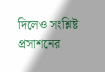দিলেও সংশ্লিষ্ট প্রসাশনের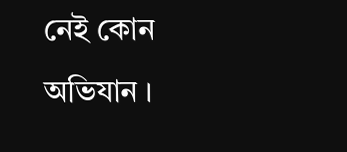নেই কোন অভিযান ।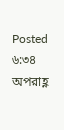Posted ৬:৩৪ অপরাহ্ণ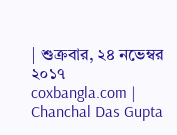| শুক্রবার, ২৪ নভেম্বর ২০১৭
coxbangla.com | Chanchal Das Gupta